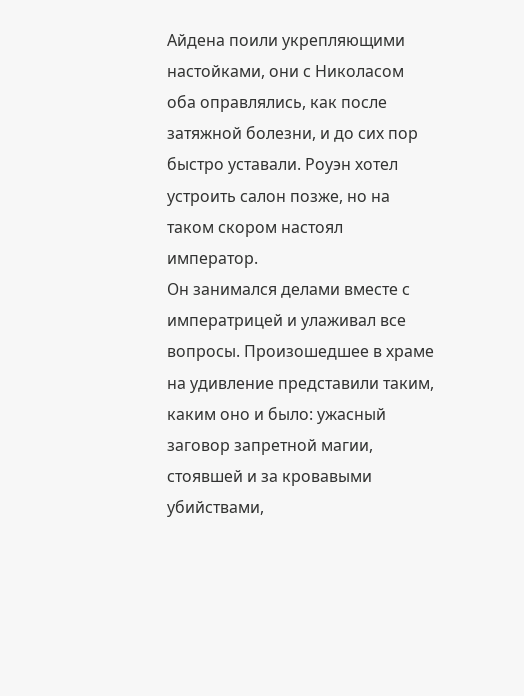Айдена поили укрепляющими настойками, они с Николасом оба оправлялись, как после затяжной болезни, и до сих пор быстро уставали. Роуэн хотел устроить салон позже, но на таком скором настоял император.
Он занимался делами вместе с императрицей и улаживал все вопросы. Произошедшее в храме на удивление представили таким, каким оно и было: ужасный заговор запретной магии, стоявшей и за кровавыми убийствами,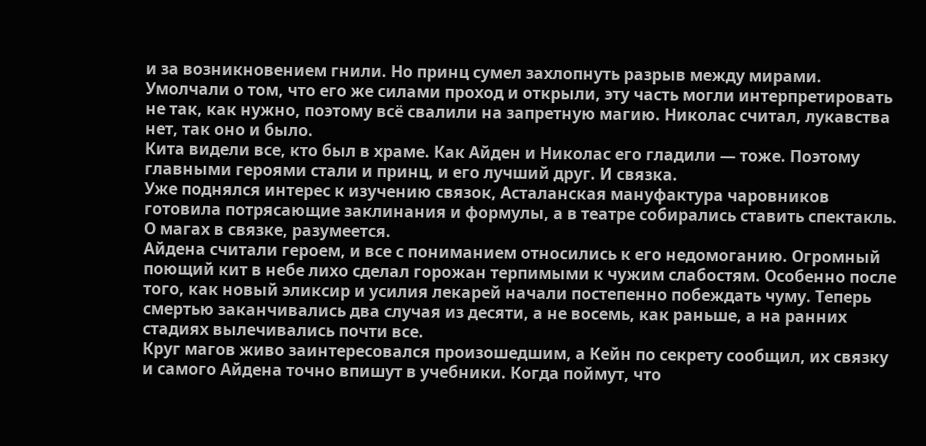и за возникновением гнили. Но принц сумел захлопнуть разрыв между мирами. Умолчали о том, что его же силами проход и открыли, эту часть могли интерпретировать не так, как нужно, поэтому всё свалили на запретную магию. Николас считал, лукавства нет, так оно и было.
Кита видели все, кто был в храме. Как Айден и Николас его гладили — тоже. Поэтому главными героями стали и принц, и его лучший друг. И связка.
Уже поднялся интерес к изучению связок, Асталанская мануфактура чаровников готовила потрясающие заклинания и формулы, а в театре собирались ставить спектакль. О магах в связке, разумеется.
Айдена считали героем, и все с пониманием относились к его недомоганию. Огромный поющий кит в небе лихо сделал горожан терпимыми к чужим слабостям. Особенно после того, как новый эликсир и усилия лекарей начали постепенно побеждать чуму. Теперь смертью заканчивались два случая из десяти, а не восемь, как раньше, а на ранних стадиях вылечивались почти все.
Круг магов живо заинтересовался произошедшим, а Кейн по секрету сообщил, их связку и самого Айдена точно впишут в учебники. Когда поймут, что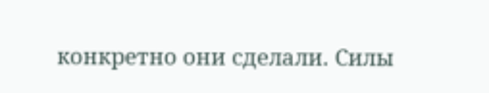конкретно они сделали. Силы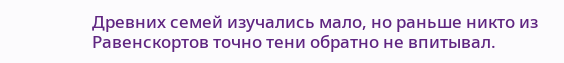Древних семей изучались мало, но раньше никто из Равенскортов точно тени обратно не впитывал.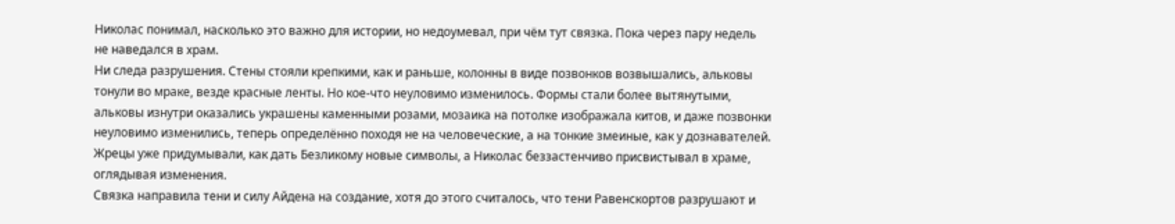Николас понимал, насколько это важно для истории, но недоумевал, при чём тут связка. Пока через пару недель не наведался в храм.
Ни следа разрушения. Стены стояли крепкими, как и раньше, колонны в виде позвонков возвышались, альковы тонули во мраке, везде красные ленты. Но кое-что неуловимо изменилось. Формы стали более вытянутыми, альковы изнутри оказались украшены каменными розами, мозаика на потолке изображала китов, и даже позвонки неуловимо изменились, теперь определённо походя не на человеческие, а на тонкие змеиные, как у дознавателей.
Жрецы уже придумывали, как дать Безликому новые символы, а Николас беззастенчиво присвистывал в храме, оглядывая изменения.
Связка направила тени и силу Айдена на создание, хотя до этого считалось, что тени Равенскортов разрушают и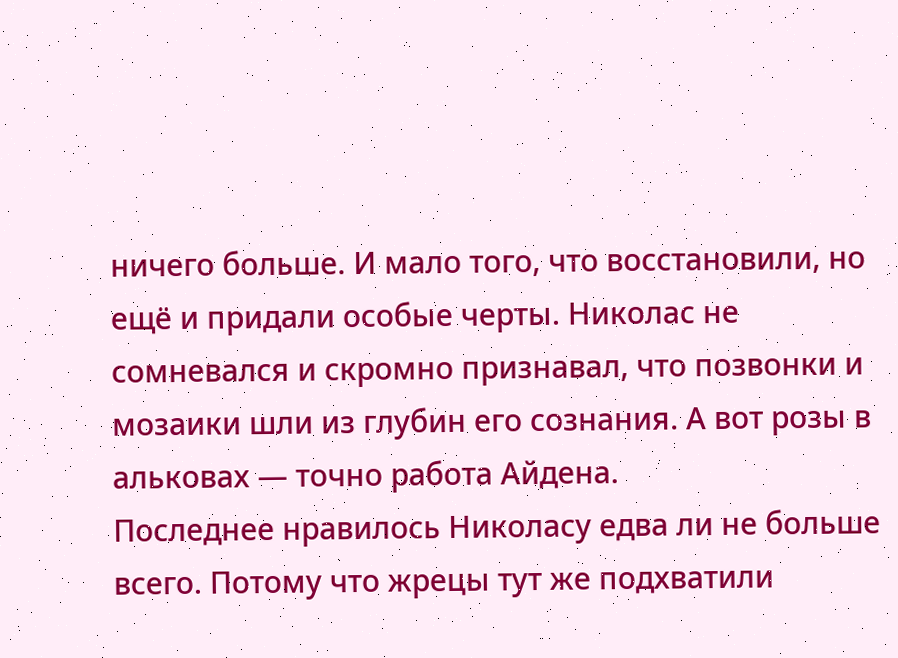ничего больше. И мало того, что восстановили, но ещё и придали особые черты. Николас не сомневался и скромно признавал, что позвонки и мозаики шли из глубин его сознания. А вот розы в альковах — точно работа Айдена.
Последнее нравилось Николасу едва ли не больше всего. Потому что жрецы тут же подхватили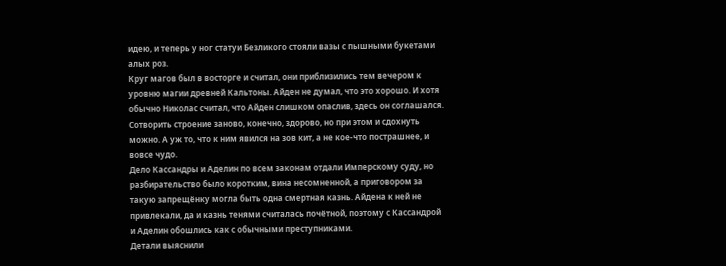идею, и теперь у ног статуи Безликого стояли вазы с пышными букетами алых роз.
Круг магов был в восторге и считал, они приблизились тем вечером к уровню магии древней Кальтоны. Айден не думал, что это хорошо. И хотя обычно Николас считал, что Айден слишком опаслив, здесь он соглашался. Сотворить строение заново, конечно, здорово, но при этом и сдохнуть можно. А уж то, что к ним явился на зов кит, а не кое-что пострашнее, и вовсе чудо.
Дело Кассандры и Аделин по всем законам отдали Имперскому суду, но разбирательство было коротким, вина несомненной, а приговором за такую запрещёнку могла быть одна смертная казнь. Айдена к ней не привлекали, да и казнь тенями считалась почётной, поэтому с Кассандрой и Аделин обошлись как с обычными преступниками.
Детали выяснили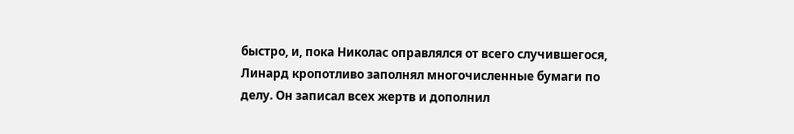быстро, и, пока Николас оправлялся от всего случившегося, Линард кропотливо заполнял многочисленные бумаги по делу. Он записал всех жертв и дополнил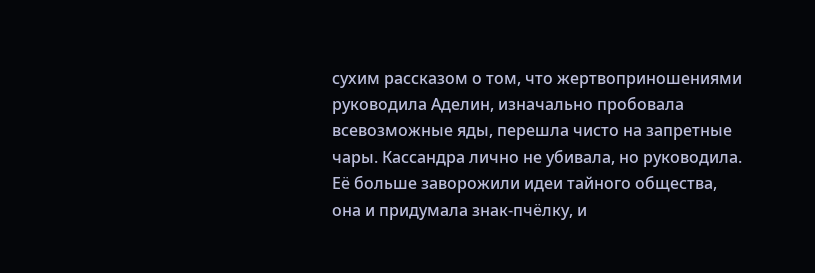сухим рассказом о том, что жертвоприношениями руководила Аделин, изначально пробовала всевозможные яды, перешла чисто на запретные чары. Кассандра лично не убивала, но руководила. Её больше заворожили идеи тайного общества, она и придумала знак-пчёлку, и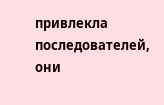привлекла последователей, они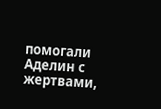помогали Аделин с жертвами,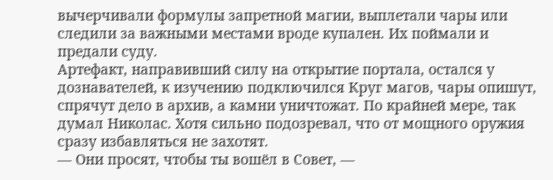вычерчивали формулы запретной магии, выплетали чары или следили за важными местами вроде купален. Их поймали и предали суду.
Артефакт, направивший силу на открытие портала, остался у дознавателей, к изучению подключился Круг магов, чары опишут, спрячут дело в архив, а камни уничтожат. По крайней мере, так думал Николас. Хотя сильно подозревал, что от мощного оружия сразу избавляться не захотят.
— Они просят, чтобы ты вошёл в Совет, —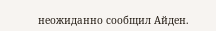неожиданно сообщил Айден.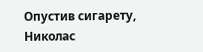Опустив сигарету, Николас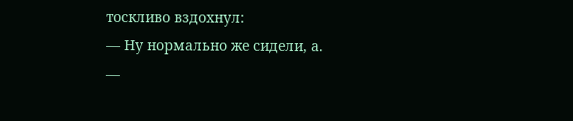тоскливо вздохнул:
— Ну нормально же сидели, а.
—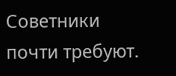Советники почти требуют.